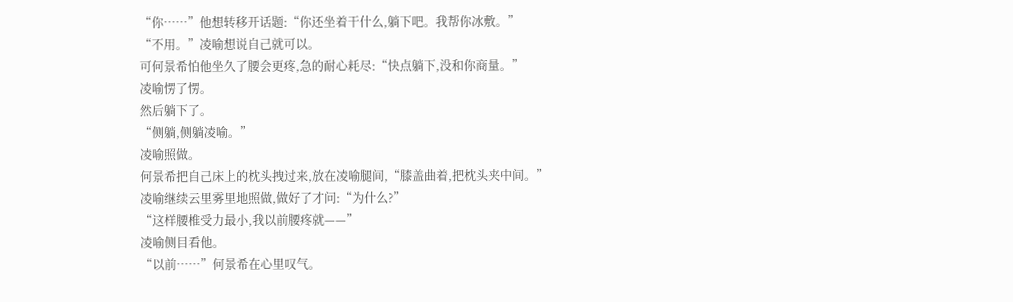“你……”他想转移开话题:“你还坐着干什么,躺下吧。我帮你冰敷。”
“不用。”凌喻想说自己就可以。
可何景希怕他坐久了腰会更疼,急的耐心耗尽:“快点躺下,没和你商量。”
凌喻愣了愣。
然后躺下了。
“侧躺,侧躺凌喻。”
凌喻照做。
何景希把自己床上的枕头拽过来,放在凌喻腿间,“膝盖曲着,把枕头夹中间。”
凌喻继续云里雾里地照做,做好了才问:“为什么?”
“这样腰椎受力最小,我以前腰疼就——”
凌喻侧目看他。
“以前……”何景希在心里叹气。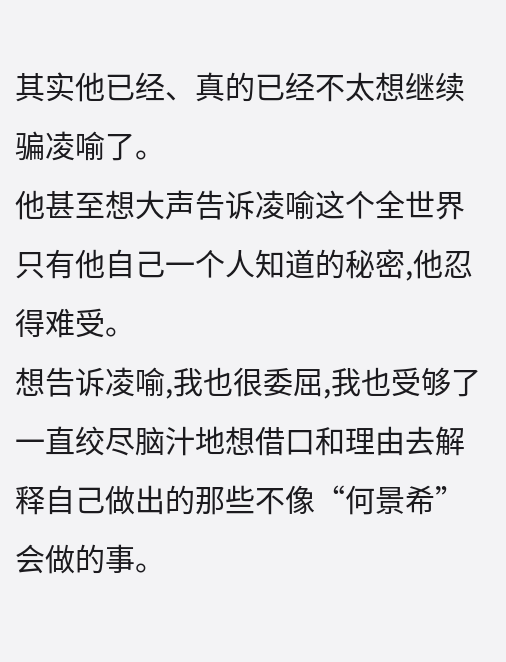其实他已经、真的已经不太想继续骗凌喻了。
他甚至想大声告诉凌喻这个全世界只有他自己一个人知道的秘密,他忍得难受。
想告诉凌喻,我也很委屈,我也受够了一直绞尽脑汁地想借口和理由去解释自己做出的那些不像“何景希”会做的事。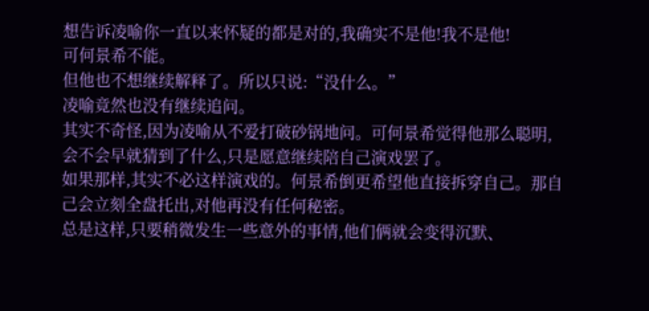想告诉凌喻你一直以来怀疑的都是对的,我确实不是他!我不是他!
可何景希不能。
但他也不想继续解释了。所以只说:“没什么。”
凌喻竟然也没有继续追问。
其实不奇怪,因为凌喻从不爱打破砂锅地问。可何景希觉得他那么聪明,会不会早就猜到了什么,只是愿意继续陪自己演戏罢了。
如果那样,其实不必这样演戏的。何景希倒更希望他直接拆穿自己。那自己会立刻全盘托出,对他再没有任何秘密。
总是这样,只要稍微发生一些意外的事情,他们俩就会变得沉默、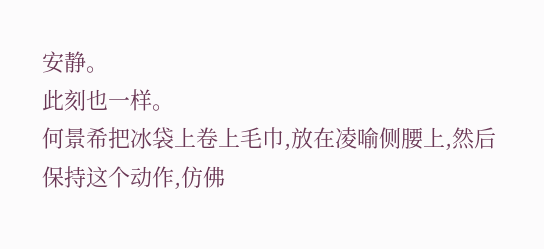安静。
此刻也一样。
何景希把冰袋上卷上毛巾,放在凌喻侧腰上,然后保持这个动作,仿佛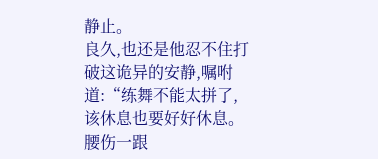静止。
良久,也还是他忍不住打破这诡异的安静,嘱咐道:“练舞不能太拼了,该休息也要好好休息。腰伤一跟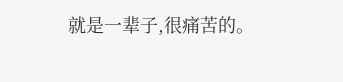就是一辈子,很痛苦的。